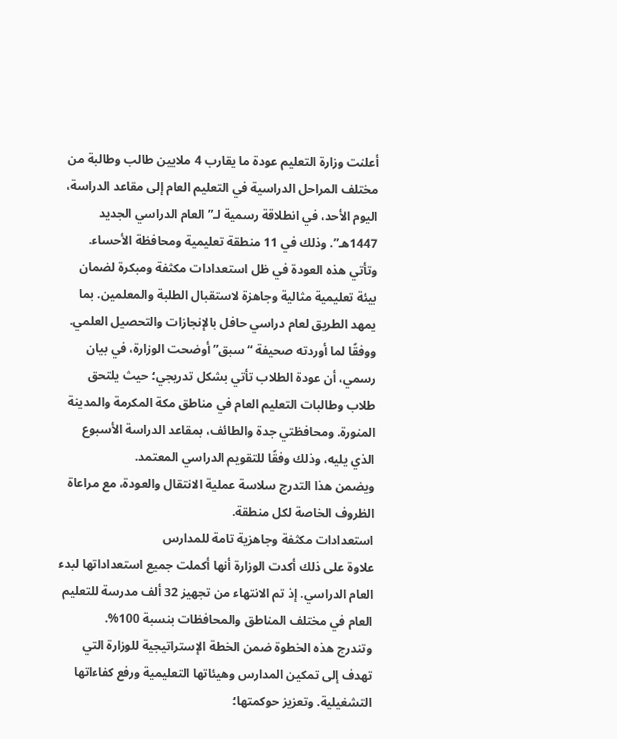أعلنت وزارة التعليم عودة ما يقارب 4 ملايين طالب وطالبة من مختلف المراحل الدراسية في التعليم العام إلى مقاعد الدراسة، اليوم الأحد، في انطلاقة رسمية لـ”العام الدراسي الجديد 1447هـ”. وذلك في 11 منطقة تعليمية ومحافظة الأحساء.
وتأتي هذه العودة في ظل استعدادات مكثفة ومبكرة لضمان بيئة تعليمية مثالية وجاهزة لاستقبال الطلبة والمعلمين. بما يمهد الطريق لعام دراسي حافل بالإنجازات والتحصيل العلمي.
ووفقًا لما أوردته صحيفة “سبق” أوضحت الوزارة، في بيان رسمي، أن عودة الطلاب تأتي بشكل تدريجي؛ حيث يلتحق طلاب وطالبات التعليم العام في مناطق مكة المكرمة والمدينة المنورة. ومحافظتي جدة والطائف، بمقاعد الدراسة الأسبوع الذي يليه، وذلك وفقًا للتقويم الدراسي المعتمد.
ويضمن هذا التدرج سلاسة عملية الانتقال والعودة، مع مراعاة الظروف الخاصة لكل منطقة.
استعدادات مكثفة وجاهزية تامة للمدارس
علاوة على ذلك أكدت الوزارة أنها أكملت جميع استعداداتها لبدء العام الدراسي. إذ تم الانتهاء من تجهيز 32 ألف مدرسة للتعليم العام في مختلف المناطق والمحافظات بنسبة 100%.
وتندرج هذه الخطوة ضمن الخطة الإستراتيجية للوزارة التي تهدف إلى تمكين المدارس وهيئاتها التعليمية ورفع كفاءاتها التشغيلية. وتعزيز حوكمتها؛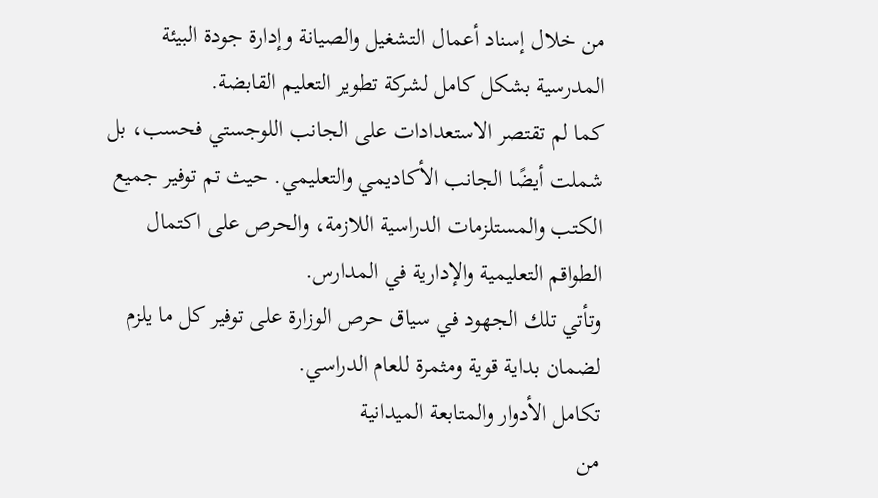من خلال إسناد أعمال التشغيل والصيانة وإدارة جودة البيئة المدرسية بشكل كامل لشركة تطوير التعليم القابضة.
كما لم تقتصر الاستعدادات على الجانب اللوجستي فحسب، بل شملت أيضًا الجانب الأكاديمي والتعليمي. حيث تم توفير جميع الكتب والمستلزمات الدراسية اللازمة، والحرص على اكتمال الطواقم التعليمية والإدارية في المدارس.
وتأتي تلك الجهود في سياق حرص الوزارة على توفير كل ما يلزم لضمان بداية قوية ومثمرة للعام الدراسي.
تكامل الأدوار والمتابعة الميدانية
من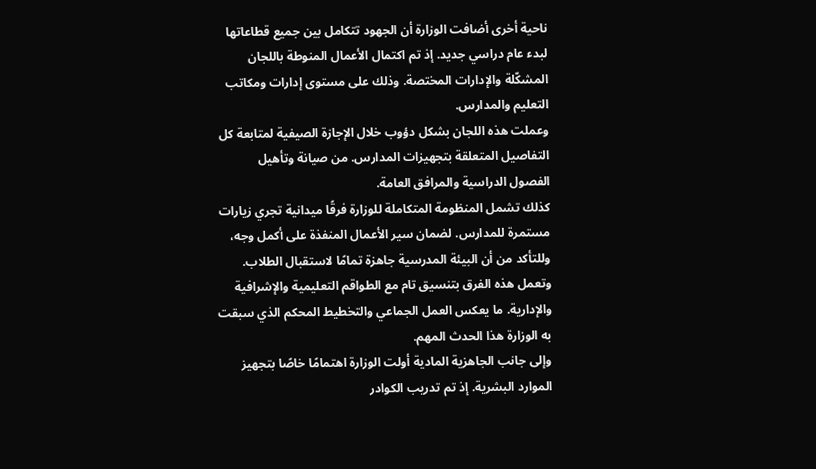ناحية أخرى أضافت الوزارة أن الجهود تتكامل بين جميع قطاعاتها لبدء عام دراسي جديد. إذ تم اكتمال الأعمال المنوطة باللجان المشكّلة والإدارات المختصة. وذلك على مستوى إدارات ومكاتب التعليم والمدارس.
وعملت هذه اللجان بشكل دؤوب خلال الإجازة الصيفية لمتابعة كل التفاصيل المتعلقة بتجهيزات المدارس. من صيانة وتأهيل الفصول الدراسية والمرافق العامة.
كذلك تشمل المنظومة المتكاملة للوزارة فرقًا ميدانية تجري زيارات مستمرة للمدارس. لضمان سير الأعمال المنفذة على أكمل وجه، وللتأكد من أن البيئة المدرسية جاهزة تمامًا لاستقبال الطلاب.
وتعمل هذه الفرق بتنسيق تام مع الطواقم التعليمية والإشرافية والإدارية. ما يعكس العمل الجماعي والتخطيط المحكم الذي سبقت به الوزارة هذا الحدث المهم.
وإلى جانب الجاهزية المادية أولت الوزارة اهتمامًا خاصًا بتجهيز الموارد البشرية. إذ تم تدريب الكوادر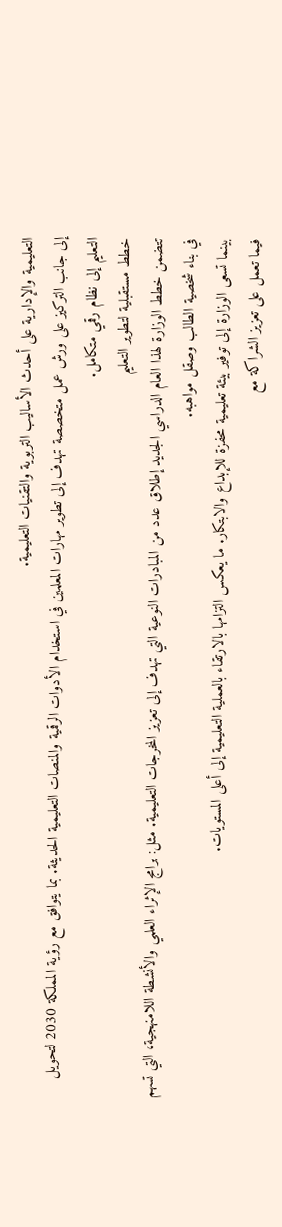التعليمية والإدارية على أحدث الأساليب التربوية والتقنيات التعليمية.
إلى جانب التركيز على ورش عمل متخصصة تهدف إلى تطوير مهارات المعلمين في استخدام الأدوات الرقمية والمنصات التعليمية الحديثة. بما يتوافق مع رؤية المملكة 2030 لتحويل التعليم إلى نظام رقمي متكامل.
خطط مستقبلية لتطوير التعليم
تتضمن خطط الوزارة لهذا العام الدراسي الجديد إطلاق عدد من المبادرات النوعية التي تهدف إلى تعزيز المخرجات التعليمية. مثل: برامج الإثراء العلمي والأنشطة اللامنهجية، التي تسهم في بناء شخصية الطالب وصقل مواهبه.
بينما تسعى الوزارة إلى توفير بيئة تعليمية محفزة للإبداع والابتكار. ما يعكس التزامها بالارتقاء بالعملية التعليمية إلى أعلى المستويات.
فيما تعمل على تعزيز الشراكة مع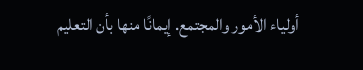أولياء الأمور والمجتمع. إيمانًا منها بأن التعليم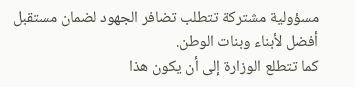مسؤولية مشتركة تتطلب تضافر الجهود لضمان مستقبل أفضل لأبناء وبنات الوطن.
كما تتطلع الوزارة إلى أن يكون هذا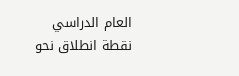العام الدراسي نقطة انطلاق نحو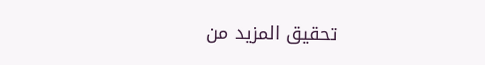تحقيق المزيد من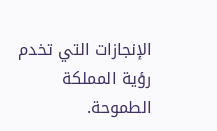الإنجازات التي تخدم رؤية المملكة الطموحة.